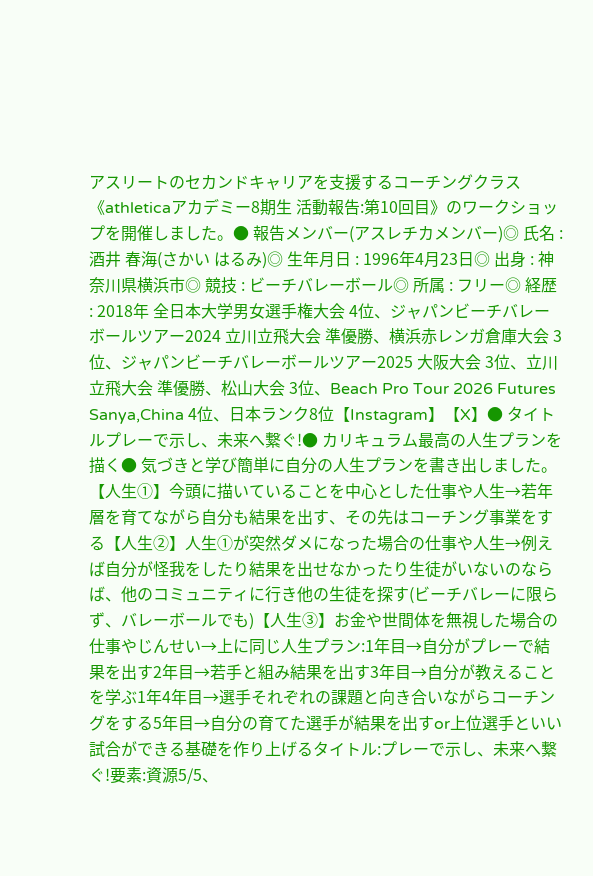アスリートのセカンドキャリアを支援するコーチングクラス《athleticaアカデミー8期生 活動報告:第10回目》のワークショップを開催しました。● 報告メンバー(アスレチカメンバー)◎ 氏名 : 酒井 春海(さかい はるみ)◎ 生年月日 : 1996年4月23日◎ 出身 : 神奈川県横浜市◎ 競技 : ビーチバレーボール◎ 所属 : フリー◎ 経歴 : 2018年 全日本大学男女選手権大会 4位、ジャパンビーチバレーボールツアー2024 立川立飛大会 準優勝、横浜赤レンガ倉庫大会 3位、ジャパンビーチバレーボールツアー2025 大阪大会 3位、立川立飛大会 準優勝、松山大会 3位、Beach Pro Tour 2026 Futures Sanya,China 4位、日本ランク8位【Instagram】【X】● タイトルプレーで示し、未来へ繋ぐ!● カリキュラム最高の人生プランを描く● 気づきと学び簡単に自分の人生プランを書き出しました。【人生①】今頭に描いていることを中心とした仕事や人生→若年層を育てながら自分も結果を出す、その先はコーチング事業をする【人生②】人生①が突然ダメになった場合の仕事や人生→例えば自分が怪我をしたり結果を出せなかったり生徒がいないのならば、他のコミュニティに行き他の生徒を探す(ビーチバレーに限らず、バレーボールでも)【人生③】お金や世間体を無視した場合の仕事やじんせい→上に同じ人生プラン:1年目→自分がプレーで結果を出す2年目→若手と組み結果を出す3年目→自分が教えることを学ぶ1年4年目→選手それぞれの課題と向き合いながらコーチングをする5年目→自分の育てた選手が結果を出すor上位選手といい試合ができる基礎を作り上げるタイトル:プレーで示し、未来へ繋ぐ!要素:資源5/5、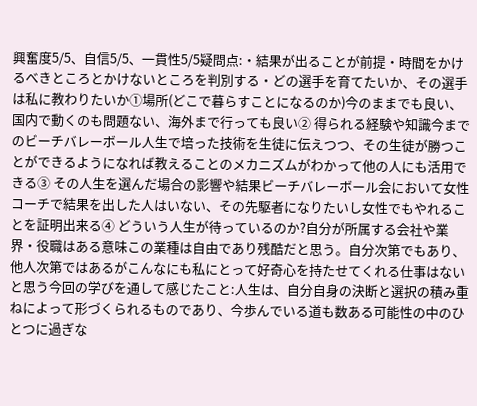興奮度5/5、自信5/5、一貫性5/5疑問点:・結果が出ることが前提・時間をかけるべきところとかけないところを判別する・どの選手を育てたいか、その選手は私に教わりたいか①場所(どこで暮らすことになるのか)今のままでも良い、国内で動くのも問題ない、海外まで行っても良い② 得られる経験や知識今までのビーチバレーボール人生で培った技術を生徒に伝えつつ、その生徒が勝つことができるようになれば教えることのメカニズムがわかって他の人にも活用できる③ その人生を選んだ場合の影響や結果ビーチバレーボール会において女性コーチで結果を出した人はいない、その先駆者になりたいし女性でもやれることを証明出来る④ どういう人生が待っているのか?自分が所属する会社や業界・役職はある意味この業種は自由であり残酷だと思う。自分次第でもあり、他人次第ではあるがこんなにも私にとって好奇心を持たせてくれる仕事はないと思う今回の学びを通して感じたこと:人生は、自分自身の決断と選択の積み重ねによって形づくられるものであり、今歩んでいる道も数ある可能性の中のひとつに過ぎな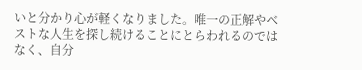いと分かり心が軽くなりました。唯一の正解やベストな人生を探し続けることにとらわれるのではなく、自分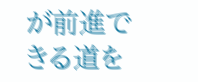が前進できる道を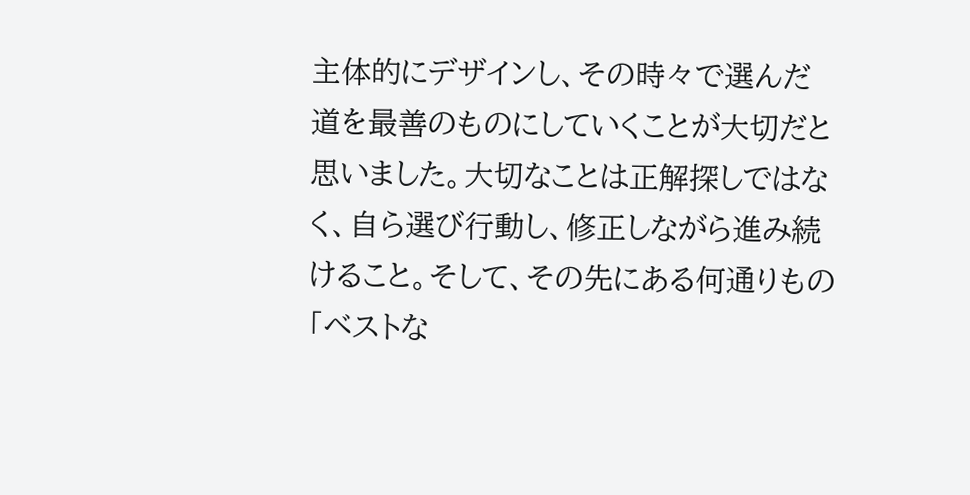主体的にデザインし、その時々で選んだ道を最善のものにしていくことが大切だと思いました。大切なことは正解探しではなく、自ら選び行動し、修正しながら進み続けること。そして、その先にある何通りもの「ベストな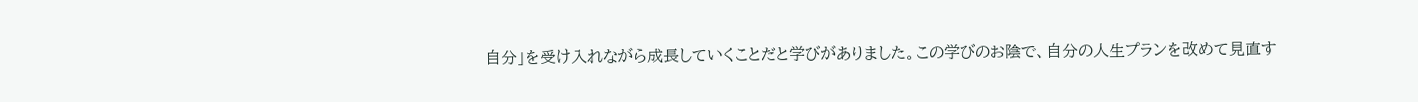自分」を受け入れながら成長していくことだと学びがありました。この学びのお陰で、自分の人生プランを改めて見直す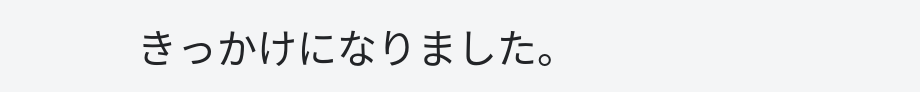きっかけになりました。